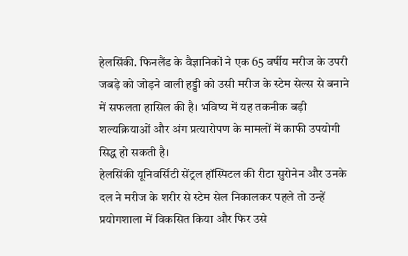हेलसिंकी. फिनलैंड के वैज्ञानिकों ने एक 65 वर्षीय मरीज के उपरी जबड़े को जोड़ने वाली हड्डी को उसी मरीज के स्टेम सेल्स से बनाने में सफलता हासिल की है। भविष्य में यह तकनीक बड़ी शल्यक्रियाओं और अंग प्रत्यारोपण के मामलों में काफी उपयोगी सिद्ध हो सकती है।
हेलसिंकी यूनिवर्सिटी सेंट्रल हॉस्पिटल की रीटा सुरोनेन और उनके दल ने मरीज के शरीर से स्टेम सेल निकालकर पहले तो उन्हें प्रयोगशाला में विकसित किया और फिर उसे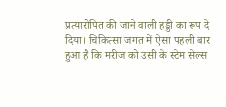प्रत्यारोपित की जाने वाली हड्डी का रूप दे दिया। चिकित्सा जगत में ऐसा पहली बार हुआ है कि मरीज को उसी के स्टेम सेल्स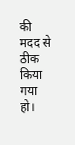की मदद से ठीक किया गया हो।